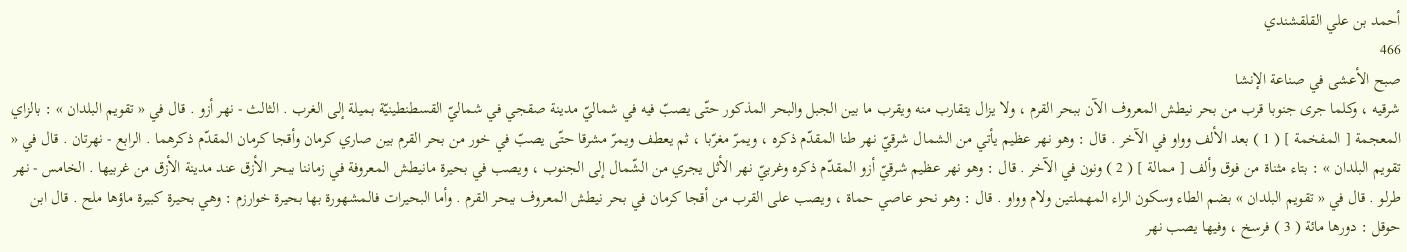أحمد بن علي القلقشندي
466
صبح الأعشى في صناعة الإنشا
شرقيه ، وكلما جرى جنوبا قرب من بحر نيطش المعروف الآن ببحر القرم ، ولا يزال يتقارب منه ويقرب ما بين الجبل والبحر المذكور حتّى يصبّ فيه في شماليّ مدينة صقجي في شماليّ القسطنطينيّة بميلة إلى الغرب . الثالث - نهر أزو . قال في « تقويم البلدان » : بالزاي المعجمة [ المفخمة ] ( 1 ) بعد الألف وواو في الآخر . قال : وهو نهر عظيم يأتي من الشمال شرقيّ نهر طنا المقدّم ذكره ، ويمرّ مغرّبا ، ثم يعطف ويمرّ مشرقا حتّى يصبّ في خور من بحر القرم بين صاري كرمان وأقجا كرمان المقدّم ذكرهما . الرابع - نهرتان . قال في « تقويم البلدان » : بتاء مثناة من فوق وألف [ ممالة ] ( 2 ) ونون في الآخر . قال : وهو نهر عظيم شرقيّ أزو المقدّم ذكره وغربيّ نهر الأثل يجري من الشّمال إلى الجنوب ، ويصب في بحيرة مانيطش المعروفة في زماننا ببحر الأزق عند مدينة الأزق من غربيها . الخامس - نهر طرلو . قال في « تقويم البلدان » بضم الطاء وسكون الراء المهملتين ولام وواو . قال : وهو نحو عاصي حماة ، ويصب على القرب من أقجا كرمان في بحر نيطش المعروف ببحر القرم . وأما البحيرات فالمشهورة بها بحيرة خوارزم : وهي بحيرة كبيرة ماؤها ملح . قال ابن حوقل : دورها مائة ( 3 ) فرسخ ، وفيها يصب نهر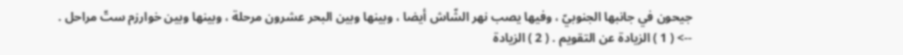جيحون في جانبها الجنوبيّ ، وفيها يصب نهر الشّاش أيضا ، وبينها وبين البحر عشرون مرحلة ، وبينها وبين خوارزم ستّ مراحل .
--> ( 1 ) الزيادة عن التقويم . ( 2 ) الزيادة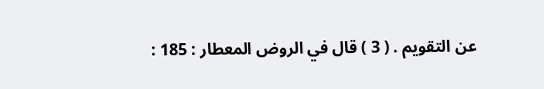عن التقويم . ( 3 ) قال في الروض المعطار : 185 :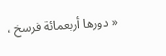« دورها أربعمائة فرسخ ،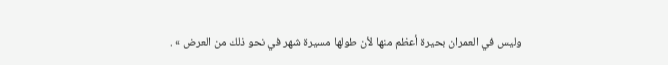وليس في العمران بحيرة أعظم منها لأن طولها مسيرة شهر في نحو ذلك من العرض » .